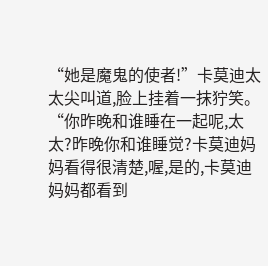“她是魔鬼的使者!”卡莫迪太太尖叫道,脸上挂着一抹狞笑。“你昨晚和谁睡在一起呢,太太?昨晚你和谁睡觉?卡莫迪妈妈看得很清楚,喔,是的,卡莫迪妈妈都看到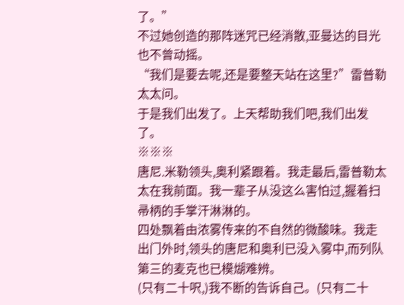了。”
不过她创造的那阵迷咒已经消散,亚曼达的目光也不曾动摇。
“我们是要去呢,还是要整天站在这里?”雷普勒太太问。
于是我们出发了。上天帮助我们吧,我们出发了。
※※※
唐尼.米勒领头,奥利紧跟着。我走最后,雷普勒太太在我前面。我一辈子从没这么害怕过,握着扫帚柄的手掌汗淋淋的。
四处飘着由浓雾传来的不自然的微酸味。我走出门外时,领头的唐尼和奥利已没入雾中,而列队第三的麦克也已模煳难辨。
(只有二十呎,)我不断的告诉自己。(只有二十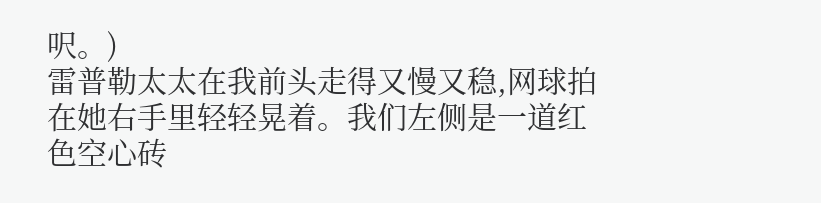呎。)
雷普勒太太在我前头走得又慢又稳,网球拍在她右手里轻轻晃着。我们左侧是一道红色空心砖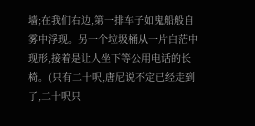墙;在我们右边,第一排车子如鬼船般自雾中浮现。另一个垃圾桶从一片白茫中现形,接着是让人坐下等公用电话的长椅。(只有二十呎,唐尼说不定已经走到了,二十呎只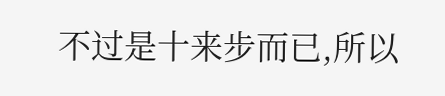不过是十来步而已,所以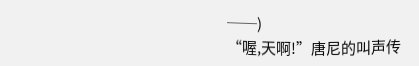──)
“喔,天啊!”唐尼的叫声传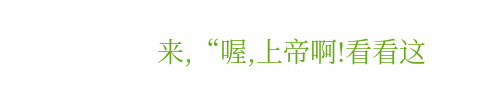来,“喔,上帝啊!看看这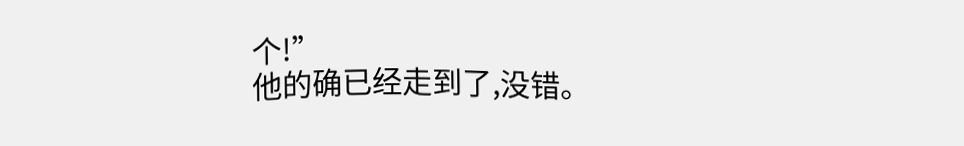个!”
他的确已经走到了,没错。